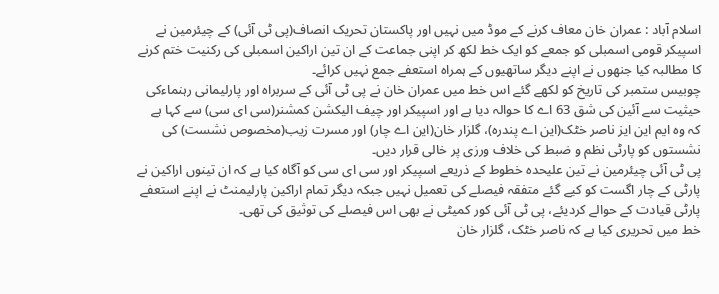اسلام آباد : عمران خان معاف کرنے کے موڈ میں نہیں اور پاکستان تحریک انصاف(پی ٹی آئی) کے چیئرمین نے اسپیکر قومی اسمبلی کو جمعے کو ایک خط لکھ کر اپنی جماعت کے ان تین اراکین اسمبلی کی رکنیت ختم کرنے کا مطالبہ کیا جنھوں نے اپنے دیگر ساتھیوں کے ہمراہ استعفے جمع نہیں کرائے۔
چوبیس ستمبر کی تاریخ کو لکھے گئے اس خط میں عمران خان نے پی ٹی آئی کے سربراہ اور پارلیمانی رہنماءکی حیثیت سے آئین کی شق 63 اے کا حوالہ دیا ہے اور اسپیکر اور چیف الیکشن کمشنر(سی ای سی) سے کہا ہے کہ وہ ایم این ایز ناصر خٹک(این اے پندرہ)، گلزار خان(این اے چار) اور مسرت زیب(مخصوص نشست) کی نشستوں کو پارٹی نظم و ضبط کی خلاف ورزی پر خالی قرار دیں۔
پی ٹی آئی چیئرمین نے تین علیحدہ خطوط کے ذریعے اسپیکر اور سی ای سی کو آگاہ کیا ہے کہ ان تینوں اراکین نے پارٹی کے چار اگست کو کیے گئے متفقہ فیصلے کی تعمیل نہیں جبکہ دیگر تمام اراکین پارلیمنٹ نے اپنے استعفے پارٹی قیادت کے حوالے کردیئے، پی ٹی آئی کور کمیٹی نے بھی اس فیصلے کی توثیق کی تھی۔
خط میں تحریری کیا ہے کہ ناصر خٹک، گلزار خان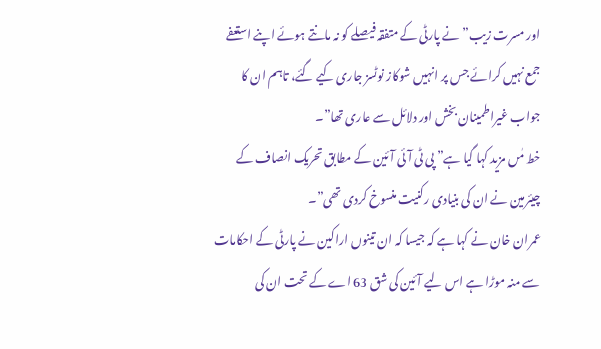اور مسرت زیب” نے پارٹی کے متفقہ فیصلے کو نہ مانتے ہوئے اپنے استعفے جمع نہیں کرائے جس پر انہیں شوکاز نوٹسز جاری کیے گئے، تاہم ان کا جواب غیراطمینان بخش اور دلائل سے عاری تھا”۔
خط مٰں مزید کہا گیا ہے” پی ٹی آئی آئین کے مطابق تحریک انصاف کے چیئرمین نے ان کی بنیادی رکنیت منسوخ کردی تھی”۔
عمران خان نے کہا ہے کہ جیسا کہ ان تینوں اراکین نے پارٹی کے احکامات سے منہ موڑا ہے اس لیے آئین کی شق 63 اے کے تحت ان کی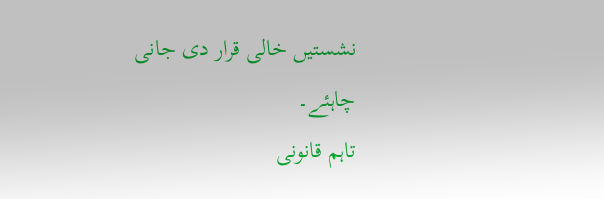نشستیں خالی قرار دی جانی چاہئے۔
تاہم قانونی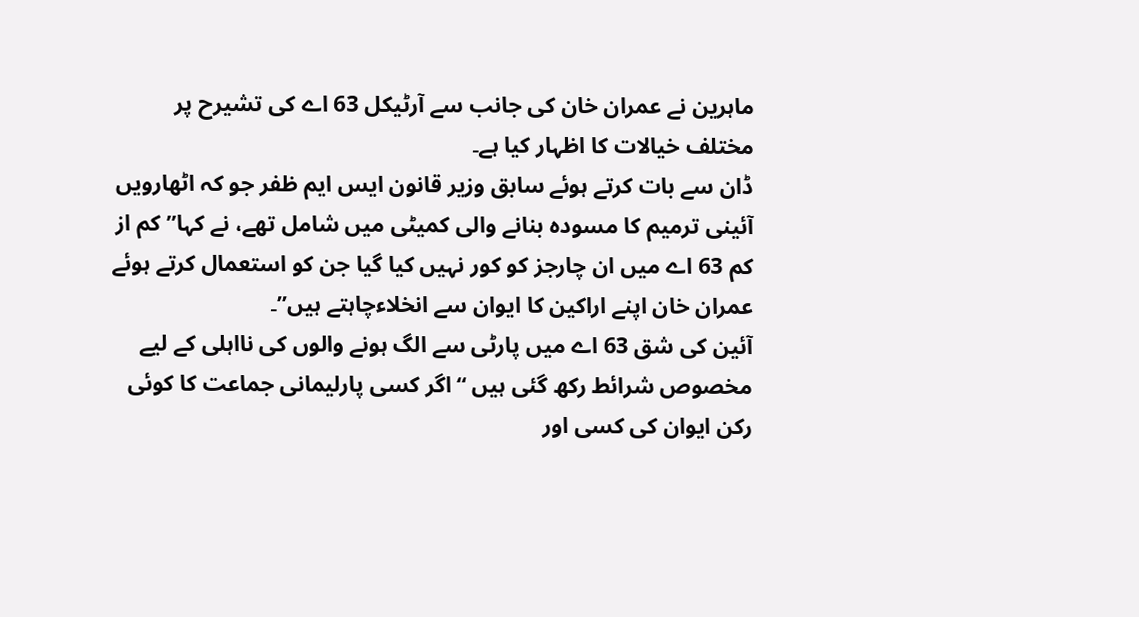ماہرین نے عمران خان کی جانب سے آرٹیکل 63 اے کی تشیرح پر مختلف خیالات کا اظہار کیا ہے۔
ڈان سے بات کرتے ہوئے سابق وزیر قانون ایس ایم ظفر جو کہ اٹھارویں آئینی ترمیم کا مسودہ بنانے والی کمیٹی میں شامل تھے، نے کہا” کم از کم 63 اے میں ان چارجز کو کور نہیں کیا گیا جن کو استعمال کرتے ہوئے عمران خان اپنے اراکین کا ایوان سے انخلاءچاہتے ہیں”۔
آئین کی شق 63 اے میں پارٹی سے الگ ہونے والوں کی نااہلی کے لیے مخصوص شرائط رکھ گئی ہیں “اگر کسی پارلیمانی جماعت کا کوئی رکن ایوان کی کسی اور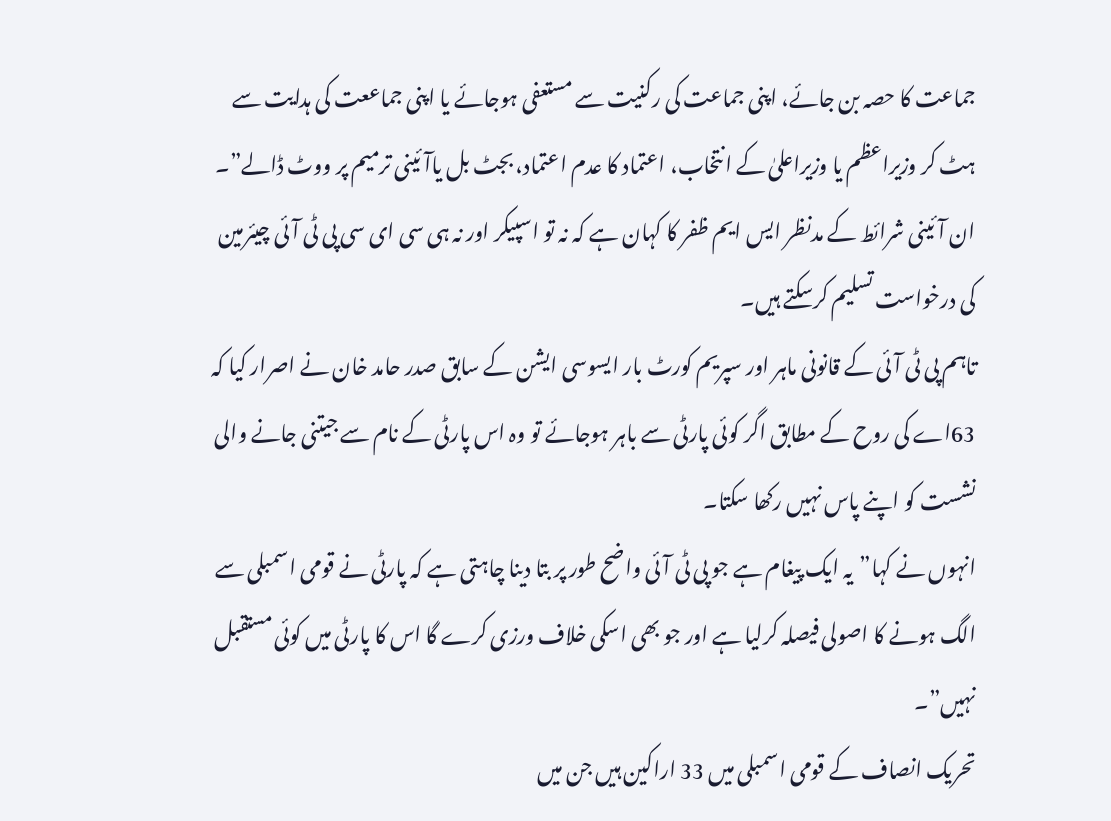جماعت کا حصہ بن جائے، اپنی جماعت کی رکنیت سے مستعفی ہوجائے یا اپنی جماععت کی ہدایت سے ہٹ کر وزیراعظم یا وزیراعلیٰ کے انتخاب، اعتماد کا عدم اعتماد، بجٹ بل یاآئینی ترمیم پر ووٹ ڈالے”۔
ان آئینی شرائط کے مدنظر ایس ایم ظفر کا کہان ہے کہ نہ تو اسپیکر اور نہ ہی سی ای سی پی ٹی آئی چیئرمین کی درخواست تسلیم کرسکتے ہیں۔
تاہم پی ٹی آئی کے قانونی ماہر اور سپریم کورٹ بار ایسوسی ایشن کے سابق صدر حامد خان نے اصرار کیا کہ 63اے کی روح کے مطابق اگر کوئی پارٹی سے باہر ہوجائے تو وہ اس پارٹی کے نام سے جیتنی جانے والی نشست کو اپنے پاس نہیں رکھا سکتا۔
انہوں نے کہا”یہ ایک پیغام ہے جو پی ٹی آئی واضح طور پر بتا دینا چاہتی ہے کہ پارٹی نے قومی اسمبلی سے الگ ہونے کا اصولی فیصلہ کرلیا ہے اور جو بھی اسکی خلاف ورزی کرے گا اس کا پارٹی میں کوئی مستقبل نہیں”۔
تحریک انصاف کے قومی اسمبلی میں 33 اراکین ہیں جن میں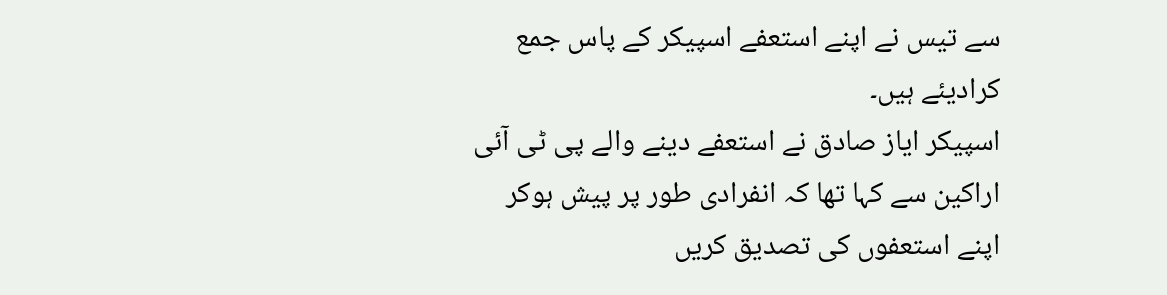سے تیس نے اپنے استعفے اسپیکر کے پاس جمع کرادیئے ہیں۔
اسپیکر ایاز صادق نے استعفے دینے والے پی ٹی آئی اراکین سے کہا تھا کہ انفرادی طور پر پیش ہوکر اپنے استعفوں کی تصدیق کریں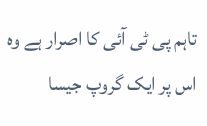تاہم پی ٹی آئی کا اصرار ہے وہ اس پر ایک گروپ جیسا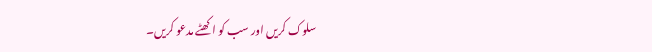سلوک کریں اور سب کو اکھٹے مدعو کریں۔